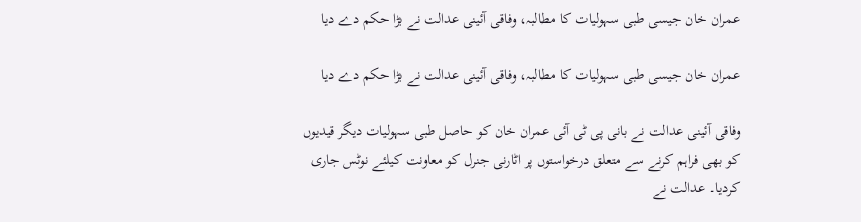عمران خان جیسی طبی سہولیات کا مطالبہ، وفاقی آئینی عدالت نے بڑا حکم دے دیا

عمران خان جیسی طبی سہولیات کا مطالبہ، وفاقی آئینی عدالت نے بڑا حکم دے دیا

وفاقی آئینی عدالت نے بانی پی ٹی آئی عمران خان کو حاصل طبی سہولیات دیگر قیدیوں کو بھی فراہم کرنے سے متعلق درخواستوں پر اٹارنی جنرل کو معاونت کیلئے نوٹس جاری کردیا۔ عدالت نے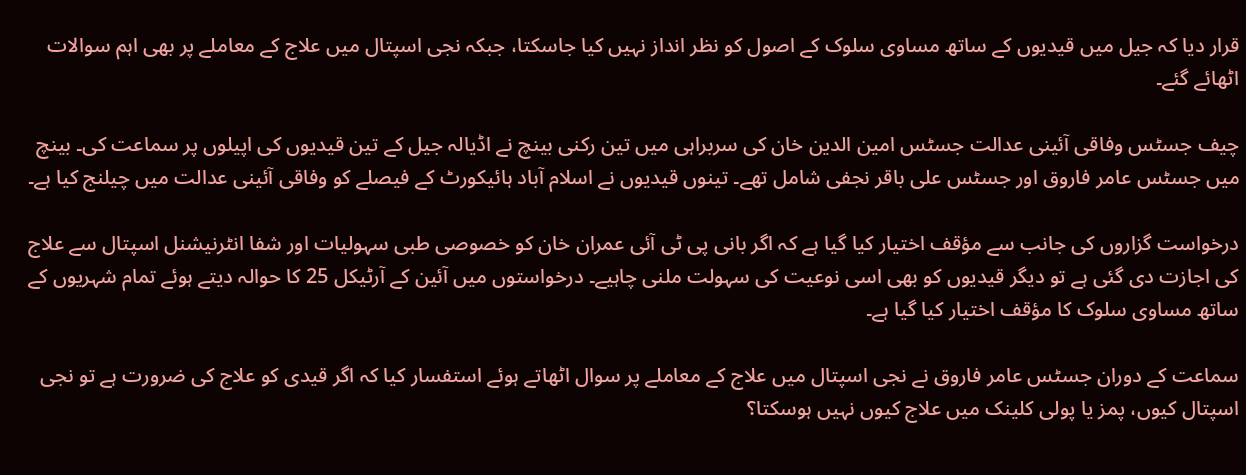قرار دیا کہ جیل میں قیدیوں کے ساتھ مساوی سلوک کے اصول کو نظر انداز نہیں کیا جاسکتا، جبکہ نجی اسپتال میں علاج کے معاملے پر بھی اہم سوالات اٹھائے گئے۔

چیف جسٹس وفاقی آئینی عدالت جسٹس امین الدین خان کی سربراہی میں تین رکنی بینچ نے اڈیالہ جیل کے تین قیدیوں کی اپیلوں پر سماعت کی۔ بینچ میں جسٹس عامر فاروق اور جسٹس علی باقر نجفی شامل تھے۔ تینوں قیدیوں نے اسلام آباد ہائیکورٹ کے فیصلے کو وفاقی آئینی عدالت میں چیلنج کیا ہے۔

درخواست گزاروں کی جانب سے مؤقف اختیار کیا گیا ہے کہ اگر بانی پی ٹی آئی عمران خان کو خصوصی طبی سہولیات اور شفا انٹرنیشنل اسپتال سے علاج کی اجازت دی گئی ہے تو دیگر قیدیوں کو بھی اسی نوعیت کی سہولت ملنی چاہیے۔ درخواستوں میں آئین کے آرٹیکل 25 کا حوالہ دیتے ہوئے تمام شہریوں کے ساتھ مساوی سلوک کا مؤقف اختیار کیا گیا ہے۔

سماعت کے دوران جسٹس عامر فاروق نے نجی اسپتال میں علاج کے معاملے پر سوال اٹھاتے ہوئے استفسار کیا کہ اگر قیدی کو علاج کی ضرورت ہے تو نجی اسپتال کیوں، پمز یا پولی کلینک میں علاج کیوں نہیں ہوسکتا؟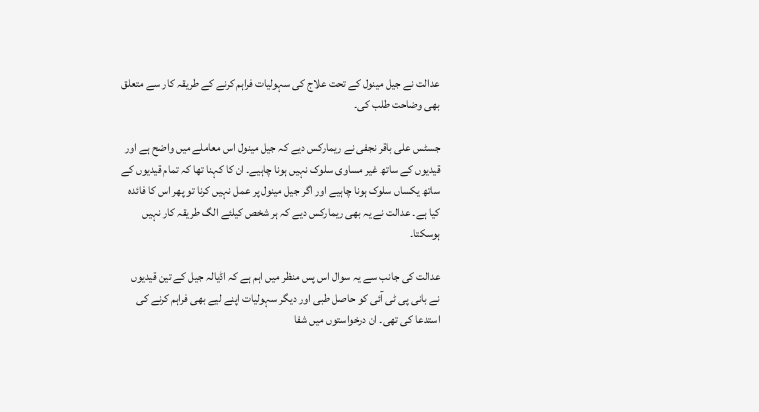عدالت نے جیل مینول کے تحت علاج کی سہولیات فراہم کرنے کے طریقہ کار سے متعلق بھی وضاحت طلب کی۔

جسٹس علی باقر نجفی نے ریمارکس دیے کہ جیل مینول اس معاملے میں واضح ہے اور قیدیوں کے ساتھ غیر مساوی سلوک نہیں ہونا چاہیے۔ ان کا کہنا تھا کہ تمام قیدیوں کے ساتھ یکساں سلوک ہونا چاہیے اور اگر جیل مینول پر عمل نہیں کرنا تو پھر اس کا فائدہ کیا ہے۔ عدالت نے یہ بھی ریمارکس دیے کہ ہر شخص کیلئے الگ طریقہ کار نہیں ہوسکتا۔

عدالت کی جانب سے یہ سوال اس پس منظر میں اہم ہے کہ اڈیالہ جیل کے تین قیدیوں نے بانی پی ٹی آئی کو حاصل طبی اور دیگر سہولیات اپنے لیے بھی فراہم کرنے کی استدعا کی تھی۔ ان درخواستوں میں شفا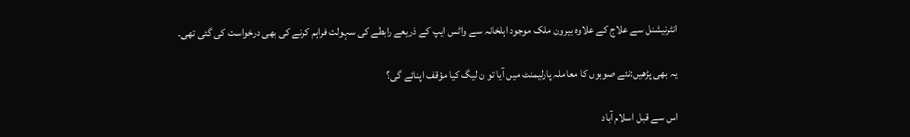انٹرنیشنل سے علاج کے علاوہ بیرون ملک موجود اہلخانہ سے واٹس ایپ کے ذریعے رابطے کی سہولت فراہم کرنے کی بھی درخواست کی گئی تھی۔

یہ بھی پڑھیں:نئے صوبوں کا معاملہ پارلیمنٹ میں آیا تو ن لیگ کیا مؤقف اپنائے گی؟

اس سے قبل اسلام آباد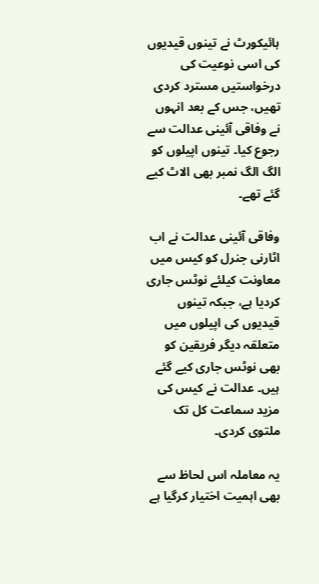ہائیکورٹ نے تینوں قیدیوں کی اسی نوعیت کی درخواستیں مسترد کردی تھیں، جس کے بعد انہوں نے وفاقی آئینی عدالت سے رجوع کیا۔ تینوں اپیلوں کو الگ الگ نمبر بھی الاٹ کیے گئے تھے۔

وفاقی آئینی عدالت نے اب اٹارنی جنرل کو کیس میں معاونت کیلئے نوٹس جاری کردیا ہے، جبکہ تینوں قیدیوں کی اپیلوں میں متعلقہ دیگر فریقین کو بھی نوٹس جاری کیے گئے ہیں۔ عدالت نے کیس کی مزید سماعت کل تک ملتوی کردی۔

یہ معاملہ اس لحاظ سے بھی اہمیت اختیار کرگیا ہے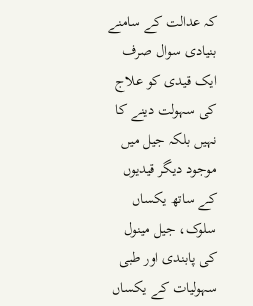کہ عدالت کے سامنے بنیادی سوال صرف ایک قیدی کو علاج کی سہولت دینے کا نہیں بلکہ جیل میں موجود دیگر قیدیوں کے ساتھ یکساں سلوک، جیل مینول کی پابندی اور طبی سہولیات کے یکساں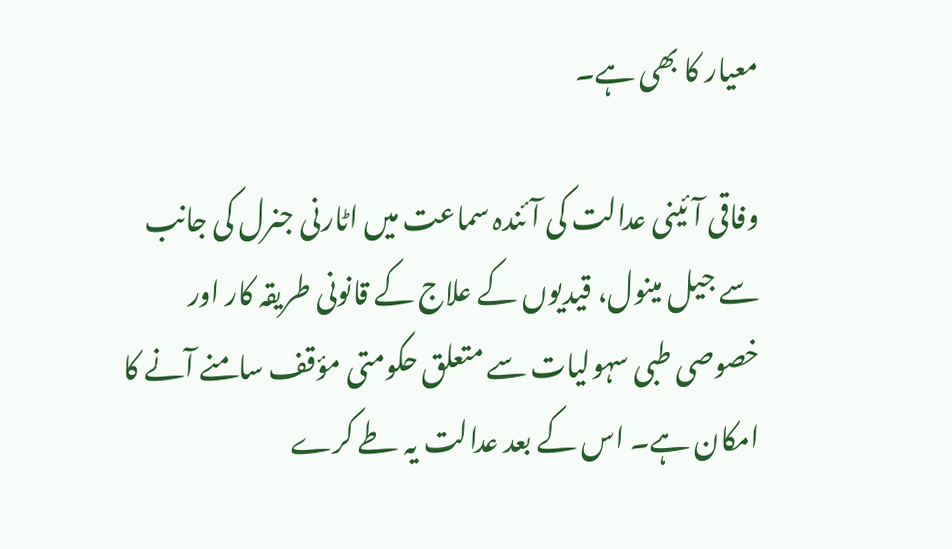معیار کا بھی ہے۔

وفاقی آئینی عدالت کی آئندہ سماعت میں اٹارنی جنرل کی جانب سے جیل مینول، قیدیوں کے علاج کے قانونی طریقہ کار اور خصوصی طبی سہولیات سے متعلق حکومتی مؤقف سامنے آنے کا امکان ہے۔ اس کے بعد عدالت یہ طے کرے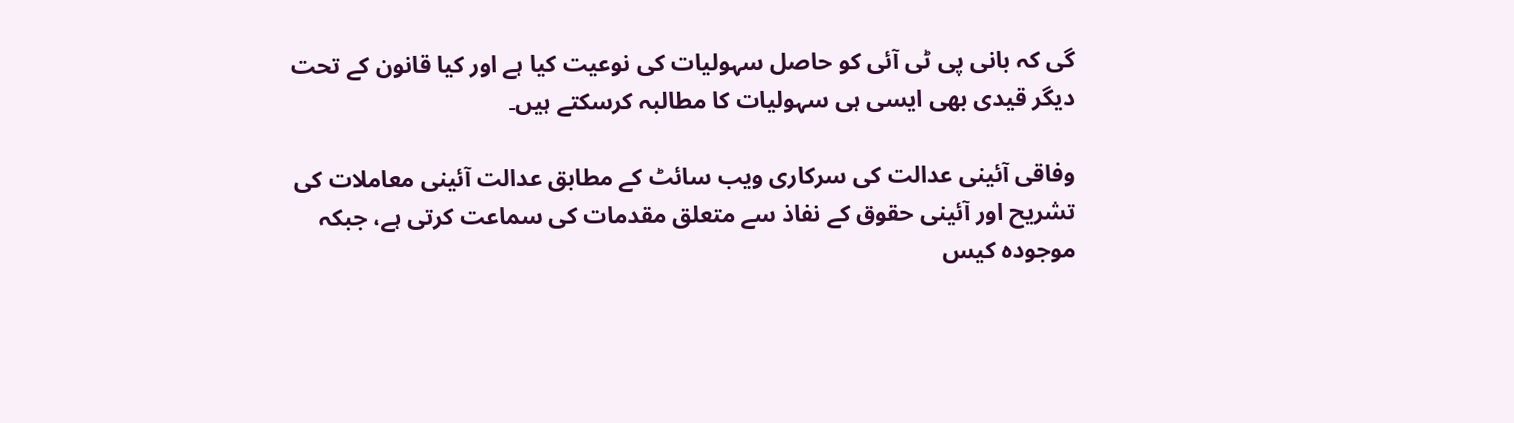گی کہ بانی پی ٹی آئی کو حاصل سہولیات کی نوعیت کیا ہے اور کیا قانون کے تحت دیگر قیدی بھی ایسی ہی سہولیات کا مطالبہ کرسکتے ہیں۔

وفاقی آئینی عدالت کی سرکاری ویب سائٹ کے مطابق عدالت آئینی معاملات کی تشریح اور آئینی حقوق کے نفاذ سے متعلق مقدمات کی سماعت کرتی ہے، جبکہ موجودہ کیس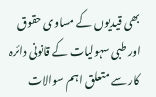بھی قیدیوں کے مساوی حقوق اور طبی سہولیات کے قانونی دائرہ کار سے متعلق اہم سوالات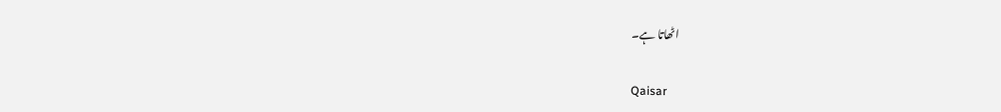اٹھاتا ہے۔

Qaisar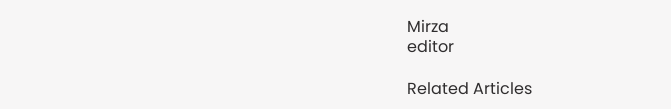Mirza
editor

Related Articles